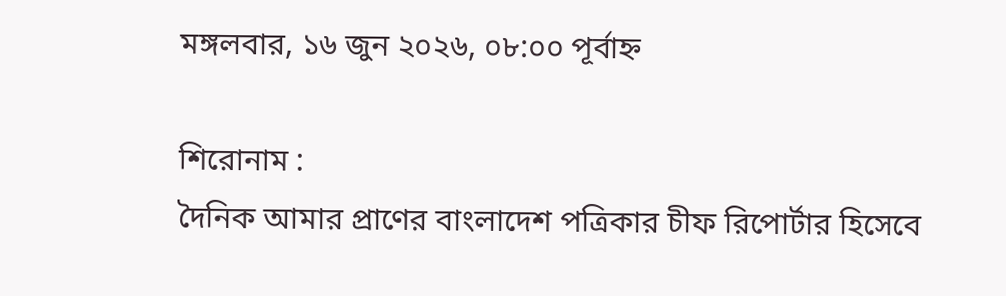মঙ্গলবার, ১৬ জুন ২০২৬, ০৮:০০ পূর্বাহ্ন

শিরোনাম :
দৈনিক আমার প্রাণের বাংলাদেশ পত্রিকার চীফ রিপোর্টার হিসেবে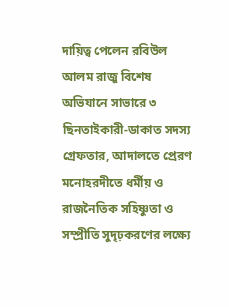দায়িত্ব পেলেন রবিউল আলম রাজু বিশেষ অভিযানে সাভারে ৩ ছিনতাইকারী-ডাকাত সদস্য গ্রেফতার, আদালতে প্রেরণ মনোহরদীতে ধর্মীয় ও রাজনৈতিক সহিষ্ণুতা ও সম্প্রীতি সুদৃঢ়করণের লক্ষ্যে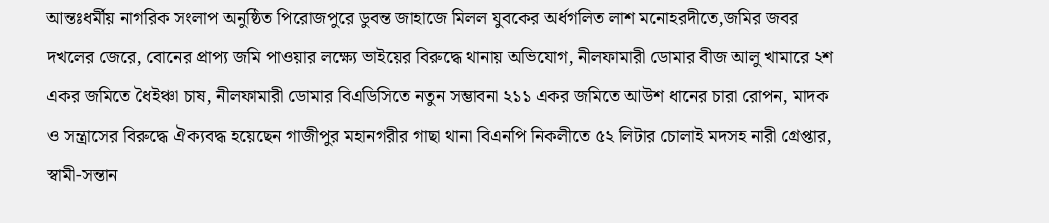আন্তঃধর্মীয় নাগরিক সংলাপ অনুষ্ঠিত পিরোজপুরে ডুবন্ত জাহাজে মিলল যুবকের অর্ধগলিত লাশ মনোহরদীতে,জমির জবর দখলের জেরে, বোনের প্রাপ্য জমি পাওয়ার লক্ষ্যে ভাইয়ের বিরুদ্ধে থানায় অভিযোগ, নীলফামারী ডোমার বীজ আলু খামারে ২শ একর জমিতে ধৈইঞ্চা চাষ, নীলফামারী ডোমার বিএডিসিতে নতুন সম্ভাবনা ২১১ একর জমিতে আউশ ধানের চারা রোপন, মাদক ও সন্ত্রাসের বিরুদ্ধে ঐক্যবদ্ধ হয়েছেন গাজীপুর মহানগরীর গাছা থানা বিএনপি নিকলীতে ৫২ লিটার চোলাই মদসহ নারী গ্রেপ্তার, স্বামী-সন্তান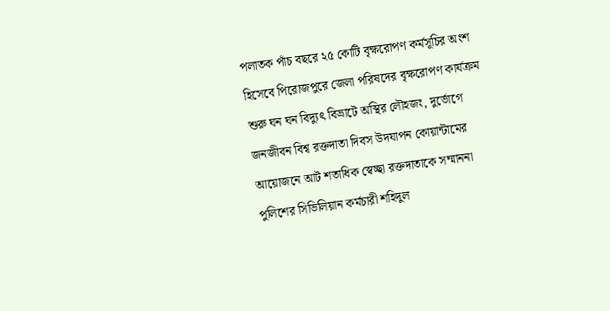পলাতক পাঁচ বছরে ২৫ কোটি বৃক্ষরোপণ কর্মসূচির অংশ হিসেবে পিরোজপুরে জেলা পরিষদের বৃক্ষরোপণ কার্যক্রম শুরু ঘন ঘন বিদ্যুৎ বিভ্রাটে অস্থির লৌহজং, দুর্ভোগে জনজীবন বিশ্ব রক্তদাতা দিবস উদযাপন কোয়ান্টামের আয়োজনে আট শতাধিক স্বেচ্ছা রক্তদাতাকে সম্মাননা পুলিশের সিভিলিয়ান কর্মচারী শহিদুল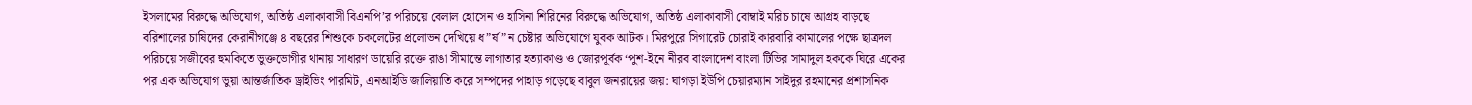ইসলামের বিরুদ্ধে অভিযোগ, অতিষ্ঠ এলাকাবাসী বিএনপি’র পরিচয়ে বেলাল হোসেন ও হাসিনা শিরিনের বিরুদ্ধে অভিযোগ, অতিষ্ঠ এলাকাবাসী বোম্বাই মরিচ চাষে আগ্রহ বাড়ছে বরিশালের চাষিদের কেরানীগঞ্জে ৪ বছরের শিশুকে চকলেটের প্রলোভন দেখিয়ে ধ”র্ষ”ন চেষ্টার অভিযোগে যুবক আটক। মিরপুরে সিগারেট চোরাই কারবারি কামালের পক্ষে ছাত্রদল পরিচয়ে সজীবের হুমকিতে ভুক্তভোগীর থানায় সাধারণ ডায়েরি রক্তে রাঙা সীমান্তে লাগাতার হত্যাকাণ্ড ও জোরপূর্বক ‘পুশ-ইনে নীরব বাংলাদেশ বাংলা টিভির সামাদুল হককে ঘিরে একের পর এক অভিযোগ ভুয়া আন্তর্জাতিক ড্রাইভিং পারমিট, এনআইডি জালিয়াতি করে সম্পদের পাহাড় গড়েছে বাবুল জনরায়ের জয়: ঘাগড়া ইউপি চেয়ারম্যান সাইদুর রহমানের প্রশাসনিক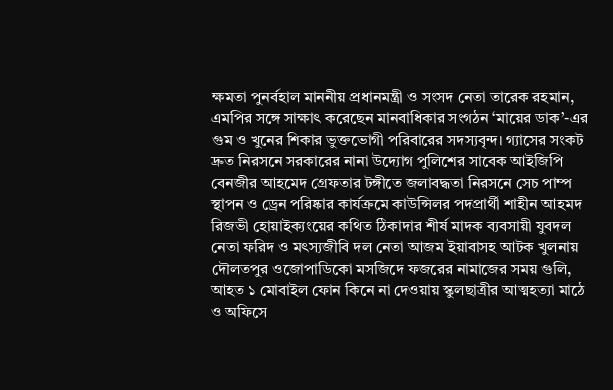ক্ষমতা পুনর্বহাল মাননীয় প্রধানমন্ত্রী ও সংসদ নেতা তারেক রহমান, এমপির সঙ্গে সাক্ষাৎ করেছেন মানবাধিকার সংগঠন ‘মায়ের ডাক’-এর গুম ও খুনের শিকার ভুক্তভোগী পরিবারের সদস্যবৃন্দ। গ্যাসের সংকট দ্রুত নিরসনে সরকারের নানা উদ্যোগ পুলিশের সাবেক আইজিপি বেনজীর আহমেদ গ্রেফতার টঙ্গীতে জলাবদ্ধতা নিরসনে সেচ পাম্প স্থাপন ও ড্রেন পরিষ্কার কার্যক্রমে কাউন্সিলর পদপ্রার্থী শাহীন আহমদ রিজভী হোয়াইক্যংয়ের কথিত ঠিকাদার শীর্ষ মাদক ব্যবসায়ী যুবদল নেতা ফরিদ ও মৎস্যজীবি দল নেতা আজম ইয়াবাসহ আটক খুলনায় দৌলতপুর ওজোপাডিকো মসজিদে ফজরের নামাজের সময় গুলি, আহত ১ মোবাইল ফোন কিনে না দেওয়ায় স্কুলছাত্রীর আত্মহত্যা মাঠে ও অফিসে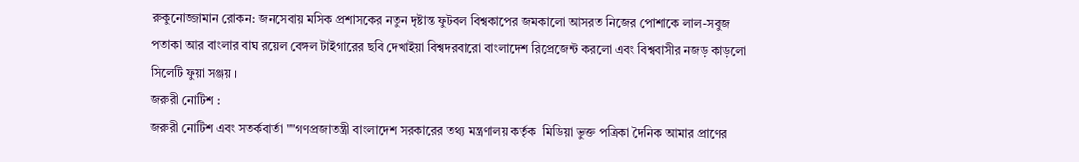রুকুনোজ্জামান রোকন: জনসেবায় মসিক প্রশাসকের নতুন দৃষ্টান্ত ফুটবল বিশ্বকাপের জমকালো আসরত নিজের পোশাকে লাল-সবুজ পতাকা আর বাংলার বাঘ রয়েল বেঙ্গল টাইগারের ছবি দেখাইয়া বিশ্বদরবারো বাংলাদেশ রিপ্রেজেন্ট করলো এবং বিশ্ববাসীর নজড় কাড়লো সিলেটি ফুয়া সঞ্জয় ।
জরুরী নোটিশ :
জরুরী নোটিশ এবং সতর্কবার্তা ""গণপ্রজাতন্ত্রী বাংলাদেশ সরকারের তথ্য মন্ত্রণালয় কর্তৃক  মিডিয়া ভুক্ত পত্রিকা দৈনিক আমার প্রাণের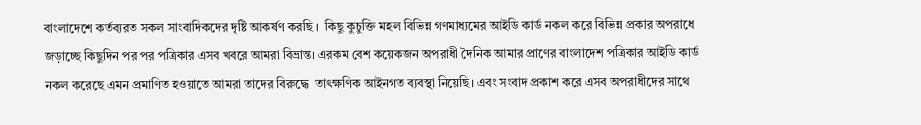বাংলাদেশে কর্তব্যরত সকল সাংবাদিকদের দৃষ্টি আকর্ষণ করছি ।  কিছু কুচুক্তি মহল বিভিন্ন গণমাধ্যমের আইডি কার্ড নকল করে বিভিন্ন প্রকার অপরাধে জড়াচ্ছে কিছুদিন পর পর পত্রিকার এসব খবরে আমরা বিভ্রান্ত। এরকম বেশ কয়েকজন অপরাধী দৈনিক আমার প্রাণের বাংলাদেশ পত্রিকার আইডি কার্ড নকল করেছে এমন প্রমাণিত হওয়াতে আমরা তাদের বিরুদ্ধে  তাৎক্ষণিক আইনগত ব্যবস্থা নিয়েছি। এবং সংবাদ প্রকাশ করে এসব অপরাধীদের সাথে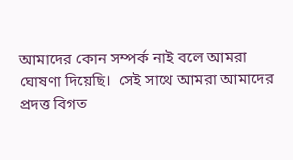আমাদের কোন সম্পর্ক নাই বলে আমরা ঘোষণা দিয়েছি।  সেই সাথে আমরা আমাদের প্রদত্ত বিগত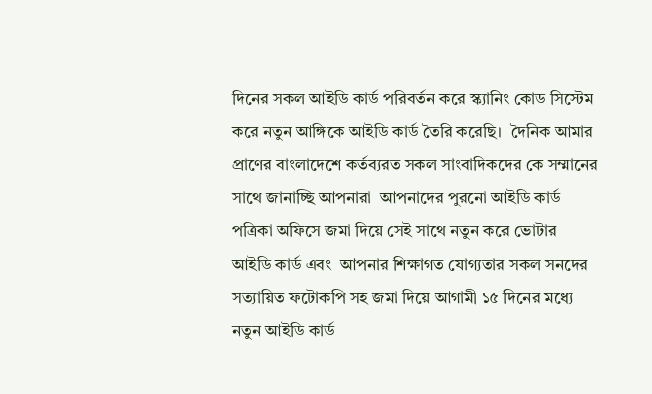দিনের সকল আইডি কার্ড পরিবর্তন করে স্ক্যানিং কোড সিস্টেম করে নতুন আঙ্গিকে আইডি কার্ড তৈরি করেছি।  দৈনিক আমার প্রাণের বাংলাদেশে কর্তব্যরত সকল সাংবাদিকদের কে সম্মানের সাথে জানাচ্ছি আপনারা  আপনাদের পুরনো আইডি কার্ড পত্রিকা অফিসে জমা দিয়ে সেই সাথে নতুন করে ভোটার আইডি কার্ড এবং  আপনার শিক্ষাগত যোগ্যতার সকল সনদের সত্যায়িত ফটোকপি সহ জমা দিয়ে আগামী ১৫ দিনের মধ্যে নতুন আইডি কার্ড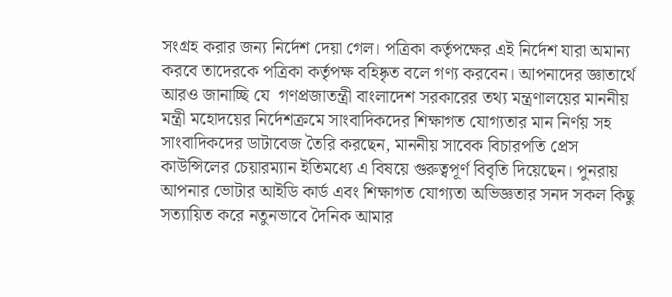সংগ্রহ করার জন্য নির্দেশ দেয়া গেল। পত্রিকা কর্তৃপক্ষের এই নির্দেশ যারা অমান্য করবে তাদেরকে পত্রিকা কর্তৃপক্ষ বহিষ্কৃত বলে গণ্য করবেন। আপনাদের জ্ঞাতার্থে আরও জানাচ্ছি যে  গণপ্রজাতন্ত্রী বাংলাদেশ সরকারের তথ্য মন্ত্রণালয়ের মাননীয় মন্ত্রী মহোদয়ের নির্দেশক্রমে সাংবাদিকদের শিক্ষাগত যোগ্যতার মান নির্ণয় সহ সাংবাদিকদের ডাটাবেজ তৈরি করছেন, মাননীয় সাবেক বিচারপতি প্রেস কাউন্সিলের চেয়ারম্যান ইতিমধ্যে এ বিষয়ে গুরুত্বপূর্ণ বিবৃতি দিয়েছেন। পুনরায় আপনার ভোটার আইডি কার্ড এবং শিক্ষাগত যোগ্যতা অভিজ্ঞতার সনদ সকল কিছু সত্যায়িত করে নতুনভাবে দৈনিক আমার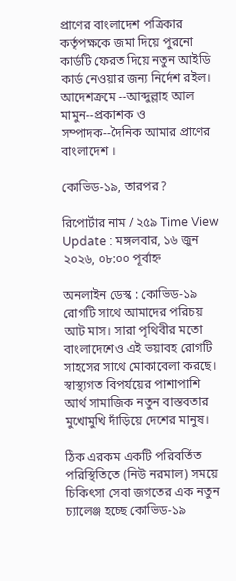প্রাণের বাংলাদেশ পত্রিকার   কর্তৃপক্ষকে জমা দিয়ে পুরনো কার্ডটি ফেরত দিয়ে নতুন আইডি কার্ড নেওয়ার জন্য নির্দেশ রইল।  আদেশক্রমে --আব্দুল্লাহ আল মামুন--প্রকাশক ও সম্পাদক--দৈনিক আমার প্রাণের বাংলাদেশ ।

কোভিড-১৯, তারপর?

রিপোর্টার নাম / ২৫৯ Time View
Update : মঙ্গলবার, ১৬ জুন ২০২৬, ০৮:০০ পূর্বাহ্ন

অনলাইন ডেস্ক : কোভিড-১৯ রোগটি সাথে আমাদের পরিচয় আট মাস। সারা পৃথিবীর মতো বাংলাদেশেও এই ভয়াবহ রোগটি সাহসের সাথে মোকাবেলা করছে। স্বাস্থ্যগত বিপর্যয়ের পাশাপাশি আর্থ সামাজিক নতুন বাস্তবতার মুখোমুখি দাঁড়িয়ে দেশের মানুষ।

ঠিক এরকম একটি পরিবর্তিত পরিস্থিতিতে (নিউ নরমাল) সময়ে চিকিৎসা সেবা জগতের এক নতুন চ্যালেঞ্জ হচ্ছে কোভিড-১৯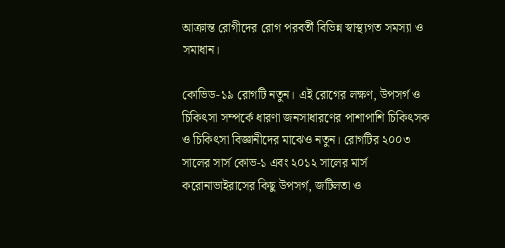আক্রান্ত রোগীদের রোগ পরবর্তী বিভিন্ন স্বাস্থ্যগত সমস্যা ও সমাধান।

কোভিড-১৯ রোগটি নতুন। এই রোগের লক্ষণ, উপসর্গ ও চিকিৎসা সম্পর্কে ধারণা জনসাধারণের পাশাপাশি চিকিৎসক ও চিকিৎসা বিজ্ঞানীদের মাঝেও নতুন। রোগটির ২০০৩ সালের সার্স কোভ-১ এবং ২০১২ সালের মার্স করোনাভাইরাসের কিছু উপসর্গ, জটিলতা ও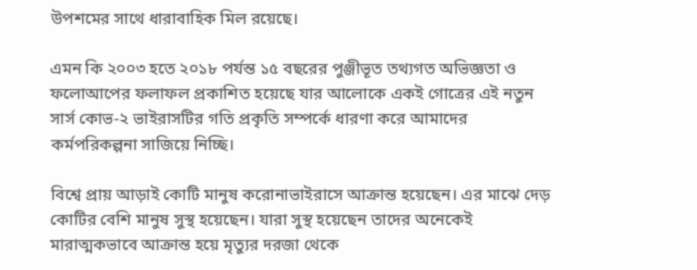উপশমের সাথে ধারাবাহিক মিল রয়েছে।

এমন কি ২০০৩ হতে ২০১৮ পর্যন্ত ১৫ বছরের পুঞ্জীভূত তথ্যগত অভিজ্ঞতা ও ফলোআপের ফলাফল প্রকাশিত হয়েছে যার আলোকে একই গোত্রের এই নতুন সার্স কোভ-২ ভাইরাসটির গতি প্রকৃতি সম্পর্কে ধারণা করে আমাদের কর্মপরিকল্পনা সাজিয়ে নিচ্ছি।

বিশ্বে প্রায় আড়াই কোটি মানুষ করোনাভাইরাসে আক্রান্ত হয়েছেন। এর মাঝে দেড় কোটির বেশি মানুষ সুস্থ হয়েছেন। যারা সুস্থ হয়েছেন তাদের অনেকেই মারাত্মকভাবে আক্রান্ত হয়ে মৃত্যুর দরজা থেকে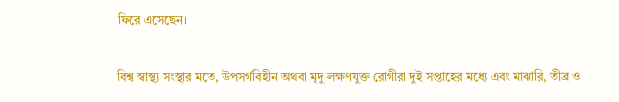ফিরে এসেছেন।

বিশ্ব স্বাস্থ্য সংস্থার মতে, উপসর্গবিহীন অথবা মৃদু লক্ষণযুক্ত রোগীরা দুই সপ্তাহের মধ্যে এবং মাঝারি, তীব্র ও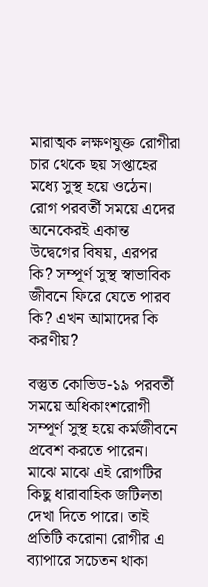মারাত্মক লক্ষণযুক্ত রোগীরা চার থেকে ছয় সপ্তাহের মধ্যে সুস্থ হয়ে ওঠেন। রোগ পরবর্তী সময়ে এদের অনেকেরই একান্ত উদ্বেগের বিষয়, এরপর কি? সম্পূর্ণ সুস্থ স্বাভাবিক জীবনে ফিরে যেতে পারব কি? এখন আমাদের কি করণীয়?

বস্তুত কোভিড-১৯ পরবর্তী সময়ে অধিকাংশরোগী সম্পূর্ণ সুস্থ হয়ে কর্মজীবনে প্রবেশ করতে পারেন। মাঝে মাঝে এই রোগটির কিছু ধারাবাহিক জটিলতা দেখা দিতে পারে। তাই প্রতিটি করোনা রোগীর এ ব্যাপারে সচেতন থাকা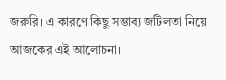জরুরি। এ কারণে কিছু সম্ভাব্য জটিলতা নিয়ে আজকের এই আলোচনা।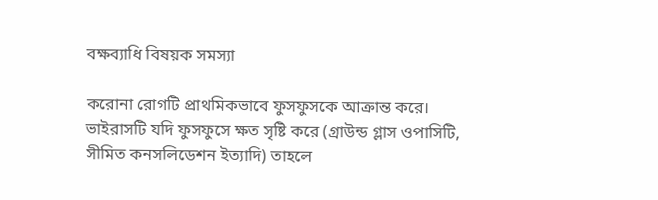বক্ষব্যাধি বিষয়ক সমস্যা

করোনা রোগটি প্রাথমিকভাবে ফুসফুসকে আক্রান্ত করে। ভাইরাসটি যদি ফুসফুসে ক্ষত সৃষ্টি করে (গ্রাউন্ড গ্লাস ওপাসিটি, সীমিত কনসলিডেশন ইত্যাদি) তাহলে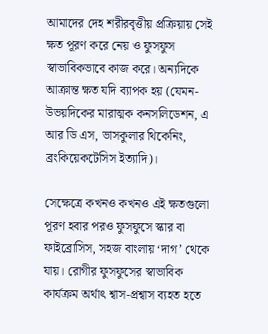আমাদের দেহ শরীরবৃত্তীয় প্রক্রিয়ায় সেই ক্ষত পূরণ করে নেয় ও ফুসফুস স্বাভাবিকভাবে কাজ করে। অন্যদিকে আক্রান্ত ক্ষত যদি ব্যাপক হয় (যেমন- উভয়দিকের মারাত্মক কনসলিডেশন, এ আর ডি এস, ভাসকুলার থিকেনিং, ব্রংকিয়েকটেসিস ইত্যাদি)।

সেক্ষেত্রে কখনও কখনও এই ক্ষতগুলো পূরণ হবার পরও ফুসফুসে স্কার বা ফাইব্রোসিস, সহজ বাংলায় ‘দাগ’ থেকে যায়। রোগীর ফুসফুসের স্বাভাবিক কার্যক্রম অর্থাৎ শ্বাস-প্রশ্বাস ব্যহত হতে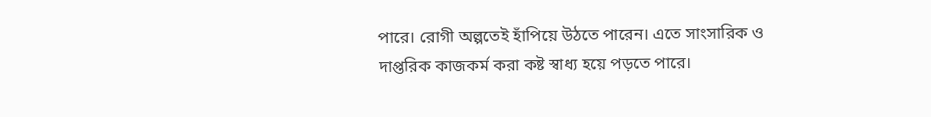পারে। রোগী অল্পতেই হাঁপিয়ে উঠতে পারেন। এতে সাংসারিক ও দাপ্তরিক কাজকর্ম করা কষ্ট স্বাধ্য হয়ে পড়তে পারে।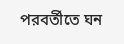পরবর্তীতে ঘন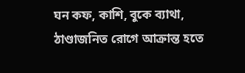ঘন কফ, কাশি, বুকে ব্যাথা, ঠাণ্ডাজনিত রোগে আক্রান্ত হতে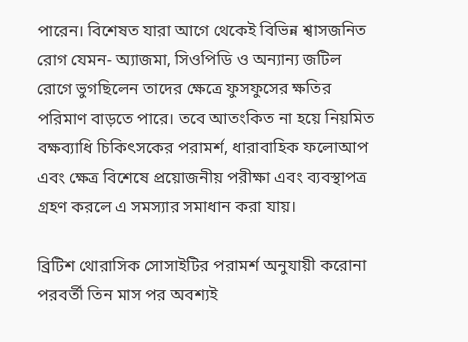পারেন। বিশেষত যারা আগে থেকেই বিভিন্ন শ্বাসজনিত রোগ যেমন- অ্যাজমা, সিওপিডি ও অন্যান্য জটিল রোগে ভুগছিলেন তাদের ক্ষেত্রে ফুসফুসের ক্ষতির পরিমাণ বাড়তে পারে। তবে আতংকিত না হয়ে নিয়মিত বক্ষব্যাধি চিকিৎসকের পরামর্শ, ধারাবাহিক ফলোআপ এবং ক্ষেত্র বিশেষে প্রয়োজনীয় পরীক্ষা এবং ব্যবস্থাপত্র গ্রহণ করলে এ সমস্যার সমাধান করা যায়।

ব্রিটিশ থোরাসিক সোসাইটির পরামর্শ অনুযায়ী করোনা পরবর্তী তিন মাস পর অবশ্যই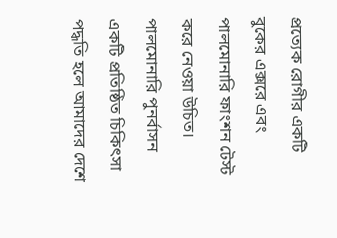প্রত্যেক রোগীর একটি বুকের এক্সরে এবং পালমোনারি ফাংশন টেস্ট করে নেওয়া উচিত। পালমোনারি পুনর্বাসন একটি প্রতিষ্ঠিত চিকিৎসা পদ্ধতি হলে আমাদের দেশে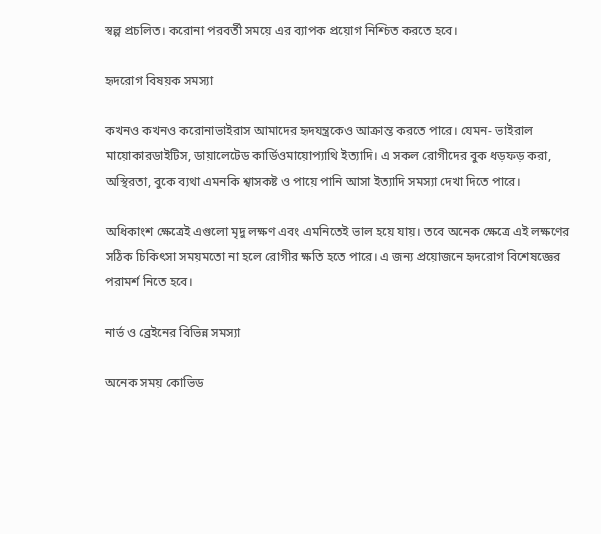স্বল্প প্রচলিত। করোনা পরবর্তী সময়ে এর ব্যাপক প্রয়োগ নিশ্চিত করতে হবে।

হৃদরোগ বিষয়ক সমস্যা

কখনও কখনও করোনাভাইরাস আমাদের হৃদযন্ত্রকেও আক্রান্ত করতে পারে। যেমন- ভাইরাল মায়োকারডাইটিস, ডায়ালেটেড কার্ডিওমায়োপ্যাথি ইত্যাদি। এ সকল রোগীদের বুক ধড়ফড় করা, অস্থিরতা, বুকে ব্যথা এমনকি শ্বাসকষ্ট ও পায়ে পানি আসা ইত্যাদি সমস্যা দেখা দিতে পারে।

অধিকাংশ ক্ষেত্রেই এগুলো মৃদু লক্ষণ এবং এমনিতেই ভাল হয়ে যায়। তবে অনেক ক্ষেত্রে এই লক্ষণের সঠিক চিকিৎসা সময়মতো না হলে রোগীর ক্ষতি হতে পারে। এ জন্য প্রয়োজনে হৃদরোগ বিশেষজ্ঞের পরামর্শ নিতে হবে।

নার্ভ ও ব্রেইনের বিভিন্ন সমস্যা

অনেক সময় কোভিড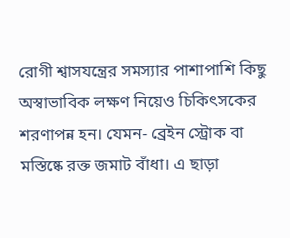রোগী শ্বাসযন্ত্রের সমস্যার পাশাপাশি কিছু অস্বাভাবিক লক্ষণ নিয়েও চিকিৎসকের শরণাপন্ন হন। যেমন- ব্রেইন স্ট্রোক বা মস্তিষ্কে রক্ত জমাট বাঁধা। এ ছাড়া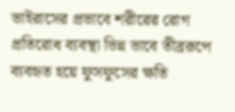ভাইরাসের প্রভাবে শরীরের রোগ প্রতিরোধ ব্যবস্থা ভিন্ন ভাবে তীব্ররূপে ব্যবহৃত হয়ে ফুসফুসের ক্ষতি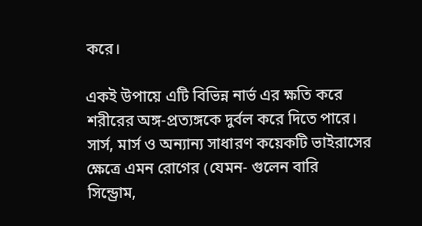করে।

একই উপায়ে এটি বিভিন্ন নার্ভ এর ক্ষতি করে শরীরের অঙ্গ-প্রত্যঙ্গকে দুর্বল করে দিতে পারে। সার্স, মার্স ও অন্যান্য সাধারণ কয়েকটি ভাইরাসের ক্ষেত্রে এমন রোগের (যেমন- গুলেন বারি সিন্ড্রোম,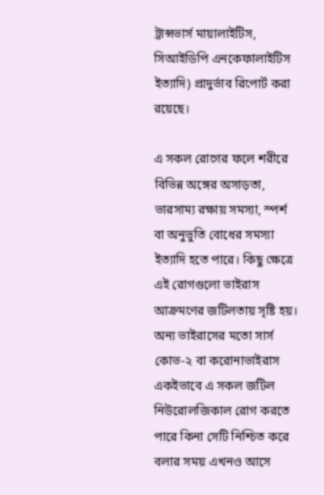ট্রান্সভার্স মায়ালাইটিস, সিআইডিপি এনকেফালাইটিস ইত্যাদি) প্রাদুর্ভাব রিপোর্ট করা রয়েছে।

এ সকল রোগের ফলে শরীরে বিভিন্ন অঙ্গের অসাড়তা, ভারসাম্য রক্ষায় সমস্যা, স্পর্শ বা অনুভুতি বোধের সমস্যা ইত্যাদি হতে পারে। কিছু ক্ষেত্রে এই রোগগুলো ভাইরাস আক্রমণের জটিলতায় সৃষ্টি হয়। অন্য ভাইরাসের মতো সার্স কোভ-২ বা করোনাভাইরাস একইভাবে এ সকল জটিল নিউরোলজিকাল রোগ করতে পারে কিনা সেটি নিশ্চিত করে বলার সময় এখনও আসে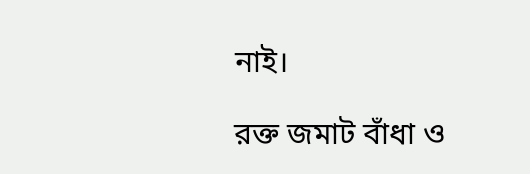নাই।

রক্ত জমাট বাঁধা ও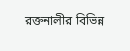রক্তনালীর বিভিন্ন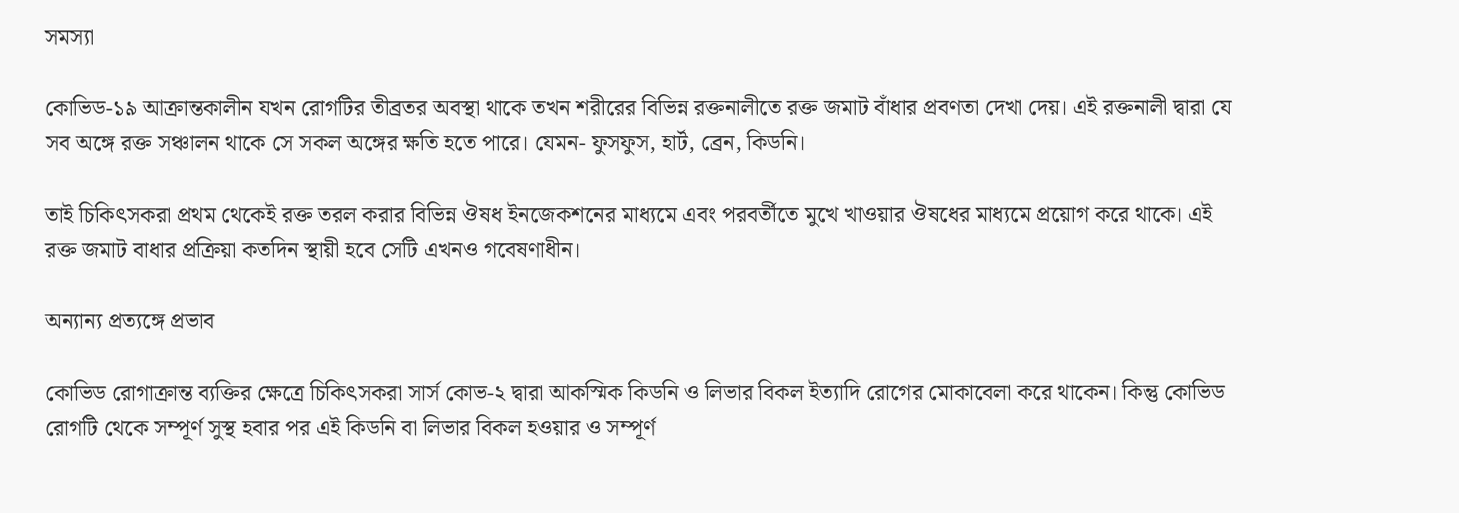সমস্যা

কোভিড-১৯ আক্রান্তকালীন যখন রোগটির তীব্রতর অবস্থা থাকে তখন শরীরের বিভিন্ন রক্তনালীতে রক্ত জমাট বাঁধার প্রবণতা দেখা দেয়। এই রক্তনালী দ্বারা যে সব অঙ্গে রক্ত সঞ্চালন থাকে সে সকল অঙ্গের ক্ষতি হতে পারে। যেমন- ফুসফুস, হার্ট, ব্রেন, কিডনি।

তাই চিকিৎসকরা প্রথম থেকেই রক্ত তরল করার বিভিন্ন ঔষধ ইনজেকশনের মাধ্যমে এবং পরবর্তীতে মুখে খাওয়ার ঔষধের মাধ্যমে প্রয়োগ করে থাকে। এই রক্ত জমাট বাধার প্রক্রিয়া কতদিন স্থায়ী হবে সেটি এখনও গবেষণাধীন।

অন্যান্য প্রত্যঙ্গে প্রভাব

কোভিড রোগাক্রান্ত ব্যক্তির ক্ষেত্রে চিকিৎসকরা সার্স কোভ-২ দ্বারা আকস্মিক কিডনি ও লিভার বিকল ইত্যাদি রোগের মোকাবেলা করে থাকেন। কিন্তু কোভিড রোগটি থেকে সম্পূর্ণ সুস্থ হবার পর এই কিডনি বা লিভার বিকল হওয়ার ও সম্পূর্ণ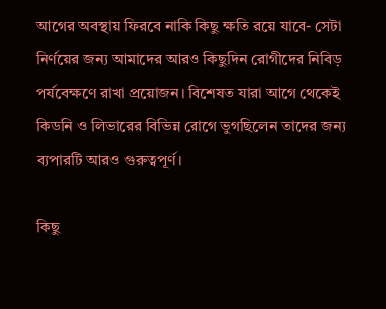আগের অবস্থায় ফিরবে নাকি কিছু ক্ষতি রয়ে যাবে- সেটা নির্ণয়ের জন্য আমাদের আরও কিছুদিন রোগীদের নিবিড় পর্যবেক্ষণে রাখা প্রয়োজন। বিশেষত যারা আগে থেকেই কিডনি ও লিভারের বিভিন্ন রোগে ভুগছিলেন তাদের জন্য ব্যপারটি আরও গুরুত্বপূর্ণ।

কিছু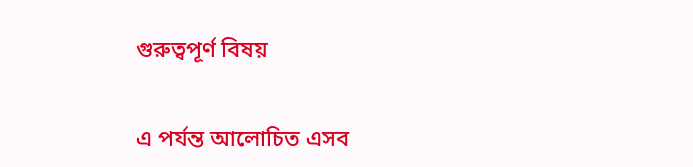গুরুত্বপূর্ণ বিষয়

এ পর্যন্ত আলোচিত এসব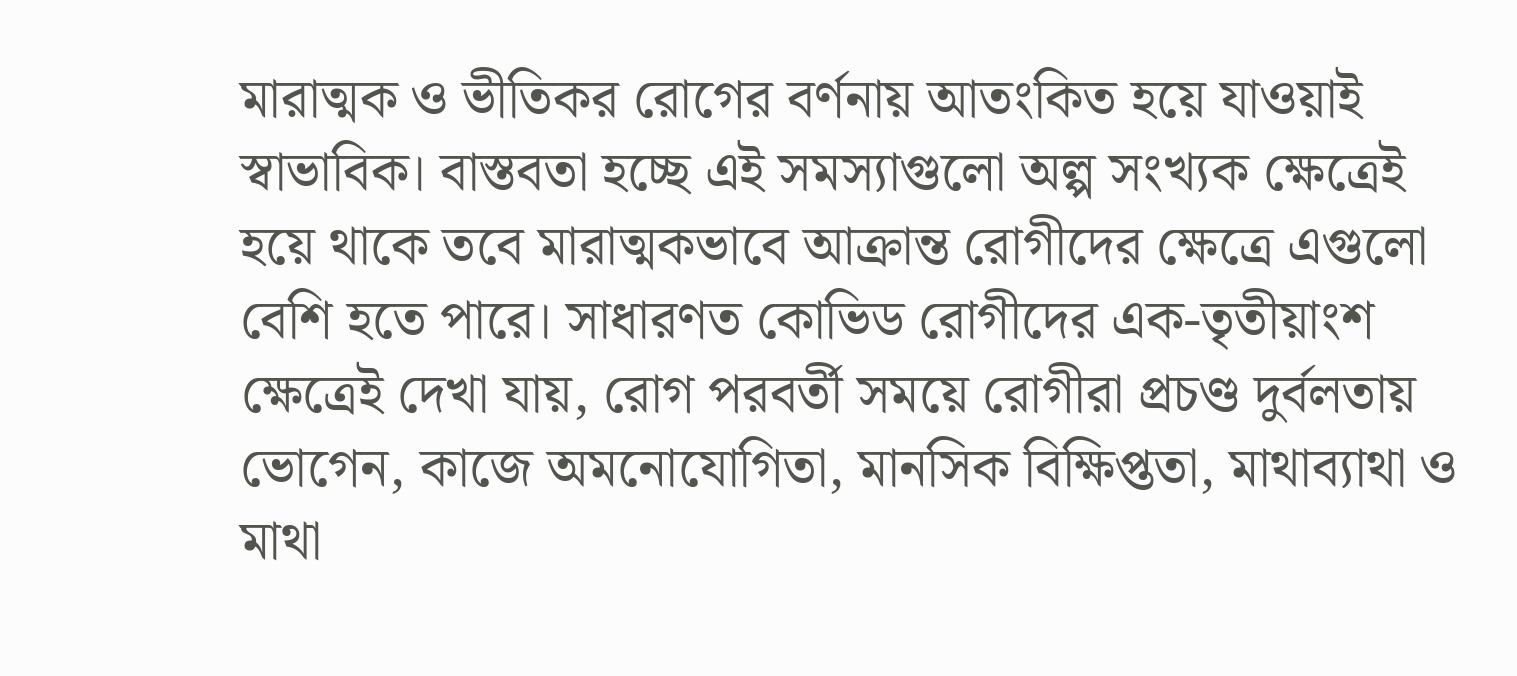মারাত্মক ও ভীতিকর রোগের বর্ণনায় আতংকিত হয়ে যাওয়াই স্বাভাবিক। বাস্তবতা হচ্ছে এই সমস্যাগুলো অল্প সংখ্যক ক্ষেত্রেই হয়ে থাকে তবে মারাত্মকভাবে আক্রান্ত রোগীদের ক্ষেত্রে এগুলো বেশি হতে পারে। সাধারণত কোভিড রোগীদের এক-তৃতীয়াংশ ক্ষেত্রেই দেখা যায়, রোগ পরবর্তী সময়ে রোগীরা প্রচণ্ড দুর্বলতায় ভোগেন, কাজে অমনোযোগিতা, মানসিক বিক্ষিপ্ততা, মাথাব্যাথা ও মাথা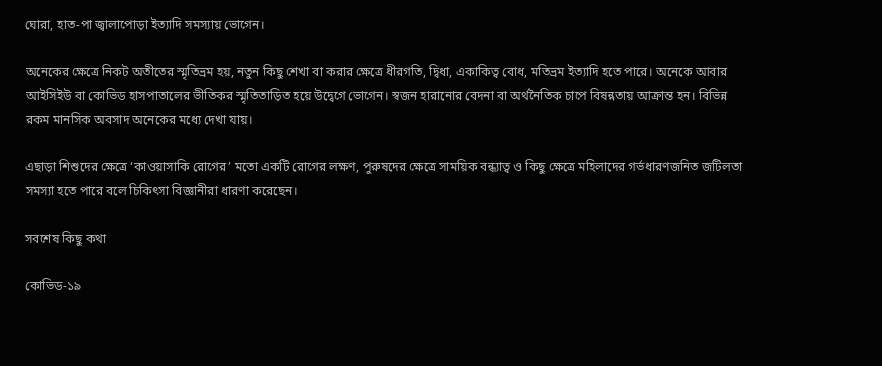ঘোরা, হাত-পা জ্বালাপোড়া ইত্যাদি সমস্যায় ভোগেন।

অনেকের ক্ষেত্রে নিকট অতীতের স্মৃতিভ্রম হয়, নতুন কিছু শেখা বা করার ক্ষেত্রে ধীরগতি, দ্বিধা, একাকিত্ব বোধ, মতিভ্রম ইত্যাদি হতে পারে। অনেকে আবার আইসিইউ বা কোভিড হাসপাতালের ভীতিকর স্মৃতিতাড়িত হয়ে উদ্বেগে ভোগেন। স্বজন হারানোর বেদনা বা অর্থনৈতিক চাপে বিষন্নতায় আক্রান্ত হন। বিভিন্ন রকম মানসিক অবসাদ অনেকের মধ্যে দেখা যায়।

এছাড়া শিশুদের ক্ষেত্রে ‘কাওয়াসাকি রোগের’ মতো একটি রোগের লক্ষণ, পুরুষদের ক্ষেত্রে সাময়িক বন্ধ্যাত্ব ও কিছু ক্ষেত্রে মহিলাদের গর্ভধারণজনিত জটিলতা সমস্যা হতে পারে বলে চিকিৎসা বিজ্ঞানীরা ধারণা করেছেন।

সবশেষ কিছু কথা

কোভিড-১৯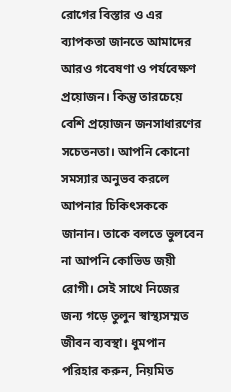রোগের বিস্তার ও এর ব্যাপকতা জানতে আমাদের আরও গবেষণা ও পর্যবেক্ষণ প্রয়োজন। কিন্তু তারচেয়ে বেশি প্রয়োজন জনসাধারণের সচেতনতা। আপনি কোনো সমস্যার অনুভব করলে আপনার চিকিৎসককে জানান। তাকে বলতে ভুলবেন না আপনি কোভিড জয়ী রোগী। সেই সাথে নিজের জন্য গড়ে তুলুন স্বাস্থ্যসম্মত জীবন ব্যবস্থা। ধুমপান পরিহার করুন, নিয়মিত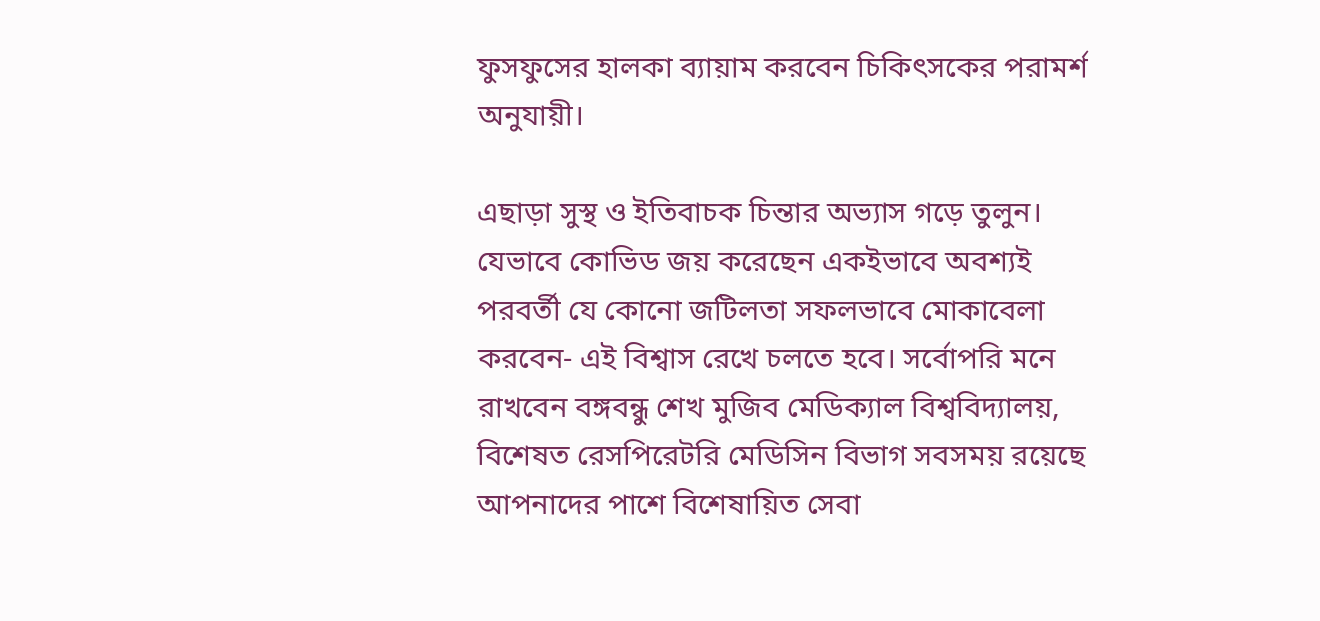ফুসফুসের হালকা ব্যায়াম করবেন চিকিৎসকের পরামর্শ অনুযায়ী।

এছাড়া সুস্থ ও ইতিবাচক চিন্তার অভ্যাস গড়ে তুলুন। যেভাবে কোভিড জয় করেছেন একইভাবে অবশ্যই পরবর্তী যে কোনো জটিলতা সফলভাবে মোকাবেলা করবেন- এই বিশ্বাস রেখে চলতে হবে। সর্বোপরি মনে রাখবেন বঙ্গবন্ধু শেখ মুজিব মেডিক্যাল বিশ্ববিদ্যালয়, বিশেষত রেসপিরেটরি মেডিসিন বিভাগ সবসময় রয়েছে আপনাদের পাশে বিশেষায়িত সেবা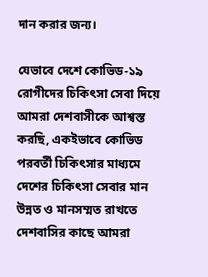দান করার জন্য।

যেভাবে দেশে কোভিড-১৯ রোগীদের চিকিৎসা সেবা দিয়ে আমরা দেশবাসীকে আশ্বস্ত করছি, একইভাবে কোভিড পরবর্তী চিকিৎসার মাধ্যমে দেশের চিকিৎসা সেবার মান উন্নত ও মানসম্মত রাখতে দেশবাসির কাছে আমরা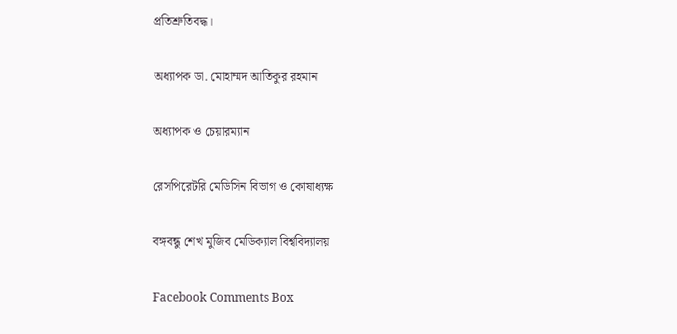প্রতিশ্রুতিবদ্ধ।

অধ্যাপক ডা. মোহাম্মদ আতিকুর রহমান

অধ্যাপক ও চেয়ারম্যান

রেসপিরেটরি মেডিসিন বিভাগ ও কোষাধ্যক্ষ

বঙ্গবন্ধু শেখ মুজিব মেডিক্যাল বিশ্ববিদ্যালয়

Facebook Comments Box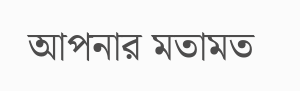আপনার মতামত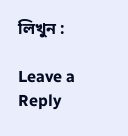লিখুন :

Leave a Reply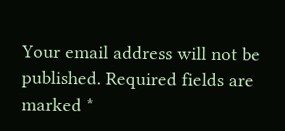Your email address will not be published. Required fields are marked *